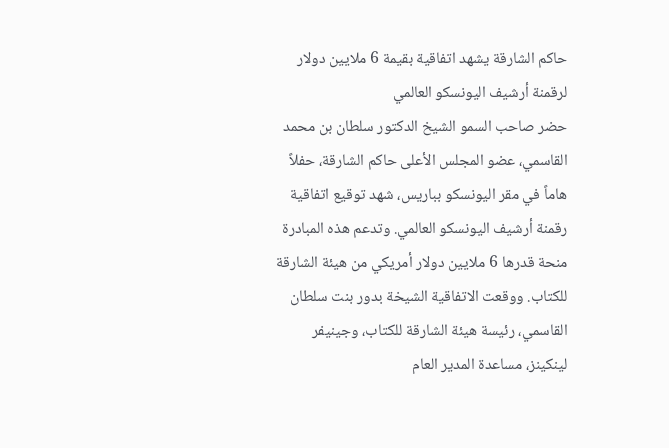حاكم الشارقة يشهد اتفاقية بقيمة 6 ملايين دولار لرقمنة أرشيف اليونسكو العالمي
حضر صاحب السمو الشيخ الدكتور سلطان بن محمد القاسمي، عضو المجلس الأعلى حاكم الشارقة، حفلاً هاماً في مقر اليونسكو بباريس، شهد توقيع اتفاقية رقمنة أرشيف اليونسكو العالمي. وتدعم هذه المبادرة منحة قدرها 6 ملايين دولار أمريكي من هيئة الشارقة للكتاب. ووقعت الاتفاقية الشيخة بدور بنت سلطان القاسمي، رئيسة هيئة الشارقة للكتاب، وجينيفر لينكينز، مساعدة المدير العام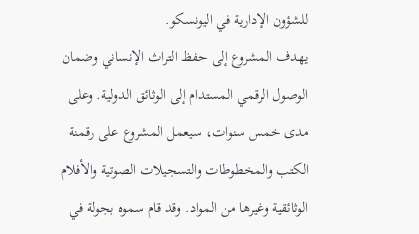للشؤون الإدارية في اليونسكو.
يهدف المشروع إلى حفظ التراث الإنساني وضمان الوصول الرقمي المستدام إلى الوثائق الدولية. وعلى مدى خمس سنوات، سيعمل المشروع على رقمنة الكتب والمخطوطات والتسجيلات الصوتية والأفلام الوثائقية وغيرها من المواد. وقد قام سموه بجولة في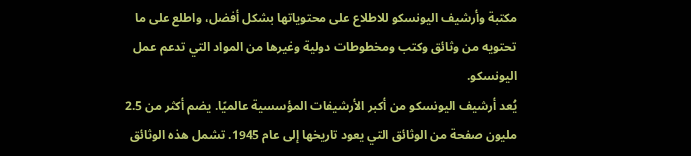مكتبة وأرشيف اليونسكو للاطلاع على محتوياتها بشكل أفضل، واطلع على ما تحتويه من وثائق وكتب ومخطوطات دولية وغيرها من المواد التي تدعم عمل اليونسكو.
يُعد أرشيف اليونسكو من أكبر الأرشيفات المؤسسية عالميًا. يضم أكثر من 2.5 مليون صفحة من الوثائق التي يعود تاريخها إلى عام 1945. تشمل هذه الوثائق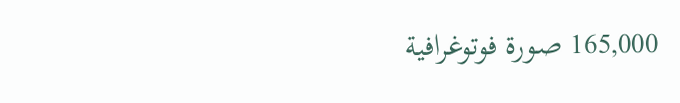165,000 صورة فوتوغرافية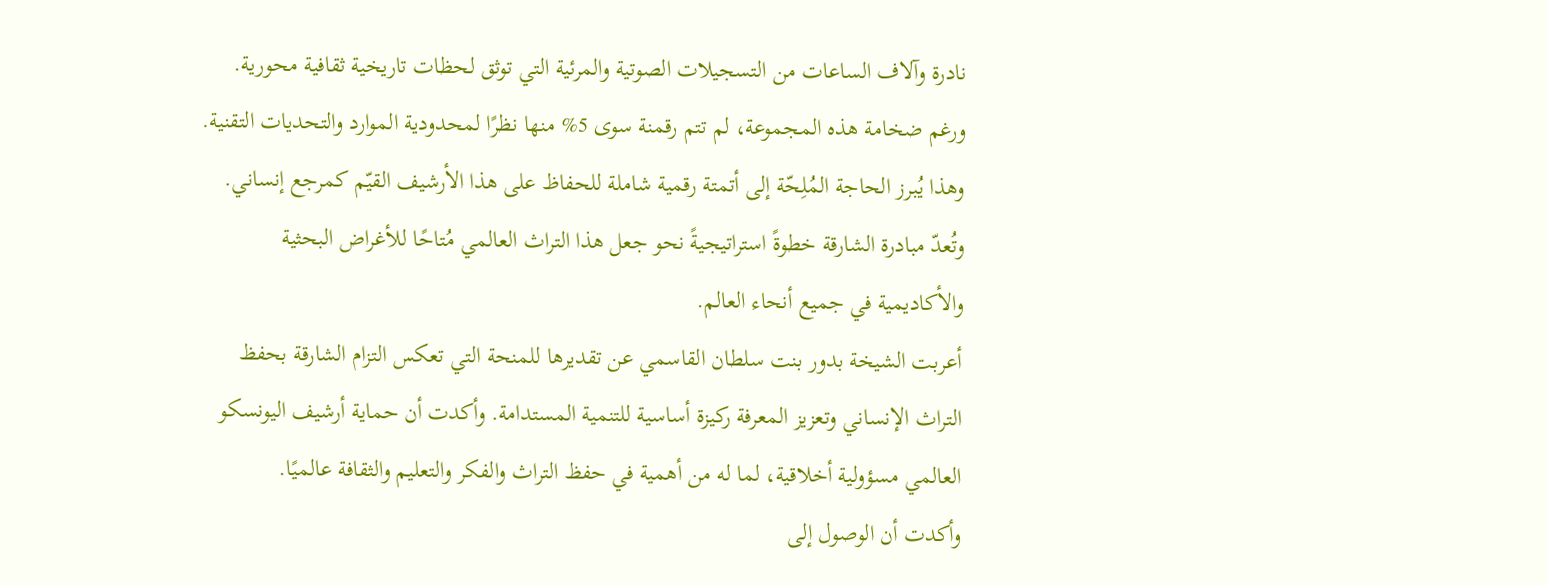نادرة وآلاف الساعات من التسجيلات الصوتية والمرئية التي توثق لحظات تاريخية ثقافية محورية. ورغم ضخامة هذه المجموعة، لم تتم رقمنة سوى 5% منها نظرًا لمحدودية الموارد والتحديات التقنية.
وهذا يُبرز الحاجة المُلِحّة إلى أتمتة رقمية شاملة للحفاظ على هذا الأرشيف القيّم كمرجع إنساني. وتُعدّ مبادرة الشارقة خطوةً استراتيجيةً نحو جعل هذا التراث العالمي مُتاحًا للأغراض البحثية والأكاديمية في جميع أنحاء العالم.
أعربت الشيخة بدور بنت سلطان القاسمي عن تقديرها للمنحة التي تعكس التزام الشارقة بحفظ التراث الإنساني وتعزيز المعرفة ركيزة أساسية للتنمية المستدامة. وأكدت أن حماية أرشيف اليونسكو العالمي مسؤولية أخلاقية، لما له من أهمية في حفظ التراث والفكر والتعليم والثقافة عالميًا.
وأكدت أن الوصول إلى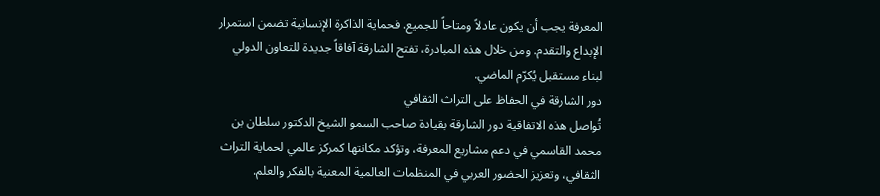المعرفة يجب أن يكون عادلاً ومتاحاً للجميع. فحماية الذاكرة الإنسانية تضمن استمرار الإبداع والتقدم. ومن خلال هذه المبادرة، تفتح الشارقة آفاقاً جديدة للتعاون الدولي لبناء مستقبل يُكرّم الماضي.
دور الشارقة في الحفاظ على التراث الثقافي
تُواصل هذه الاتفاقية دور الشارقة بقيادة صاحب السمو الشيخ الدكتور سلطان بن محمد القاسمي في دعم مشاريع المعرفة، وتؤكد مكانتها كمركز عالمي لحماية التراث الثقافي، وتعزيز الحضور العربي في المنظمات العالمية المعنية بالفكر والعلم.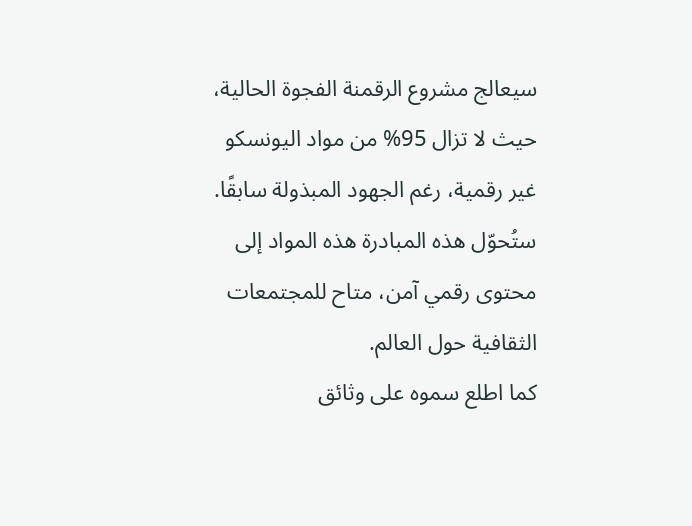سيعالج مشروع الرقمنة الفجوة الحالية، حيث لا تزال 95% من مواد اليونسكو غير رقمية، رغم الجهود المبذولة سابقًا. ستُحوّل هذه المبادرة هذه المواد إلى محتوى رقمي آمن، متاح للمجتمعات الثقافية حول العالم.
كما اطلع سموه على وثائق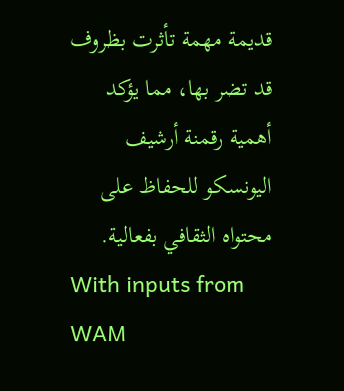قديمة مهمة تأثرت بظروف قد تضر بها، مما يؤكد أهمية رقمنة أرشيف اليونسكو للحفاظ على محتواه الثقافي بفعالية.
With inputs from WAM